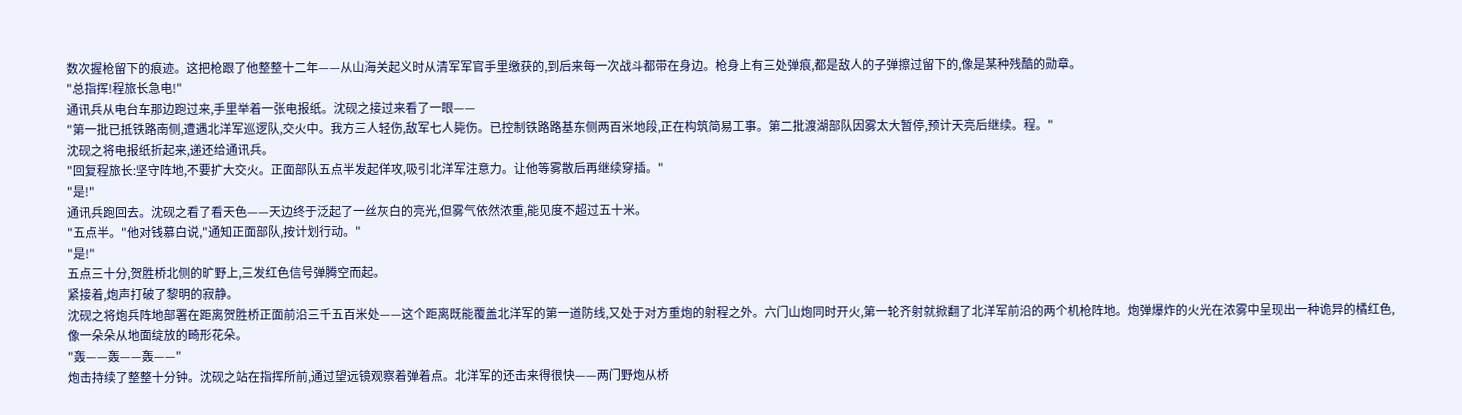数次握枪留下的痕迹。这把枪跟了他整整十二年——从山海关起义时从清军军官手里缴获的,到后来每一次战斗都带在身边。枪身上有三处弹痕,都是敌人的子弹擦过留下的,像是某种残酷的勋章。
"总指挥!程旅长急电!"
通讯兵从电台车那边跑过来,手里举着一张电报纸。沈砚之接过来看了一眼——
"第一批已抵铁路南侧,遭遇北洋军巡逻队,交火中。我方三人轻伤,敌军七人毙伤。已控制铁路路基东侧两百米地段,正在构筑简易工事。第二批渡湖部队因雾太大暂停,预计天亮后继续。程。"
沈砚之将电报纸折起来,递还给通讯兵。
"回复程旅长:坚守阵地,不要扩大交火。正面部队五点半发起佯攻,吸引北洋军注意力。让他等雾散后再继续穿插。"
"是!"
通讯兵跑回去。沈砚之看了看天色——天边终于泛起了一丝灰白的亮光,但雾气依然浓重,能见度不超过五十米。
"五点半。"他对钱慕白说,"通知正面部队,按计划行动。"
"是!"
五点三十分,贺胜桥北侧的旷野上,三发红色信号弹腾空而起。
紧接着,炮声打破了黎明的寂静。
沈砚之将炮兵阵地部署在距离贺胜桥正面前沿三千五百米处——这个距离既能覆盖北洋军的第一道防线,又处于对方重炮的射程之外。六门山炮同时开火,第一轮齐射就掀翻了北洋军前沿的两个机枪阵地。炮弹爆炸的火光在浓雾中呈现出一种诡异的橘红色,像一朵朵从地面绽放的畸形花朵。
"轰——轰——轰——"
炮击持续了整整十分钟。沈砚之站在指挥所前,通过望远镜观察着弹着点。北洋军的还击来得很快——两门野炮从桥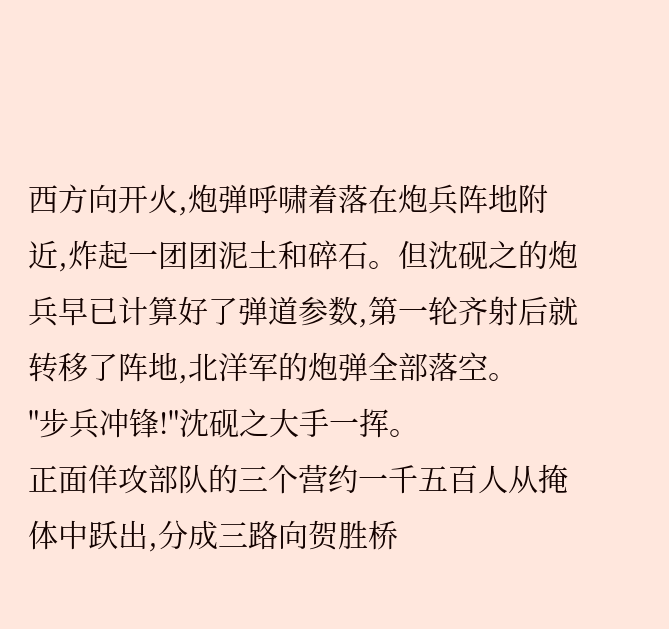西方向开火,炮弹呼啸着落在炮兵阵地附近,炸起一团团泥土和碎石。但沈砚之的炮兵早已计算好了弹道参数,第一轮齐射后就转移了阵地,北洋军的炮弹全部落空。
"步兵冲锋!"沈砚之大手一挥。
正面佯攻部队的三个营约一千五百人从掩体中跃出,分成三路向贺胜桥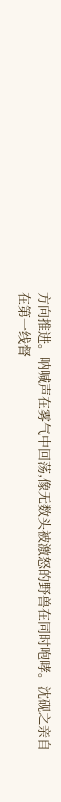方向推进。呐喊声在雾气中回荡,像无数头被激怒的野兽在同时咆哮。沈砚之亲自在第一线督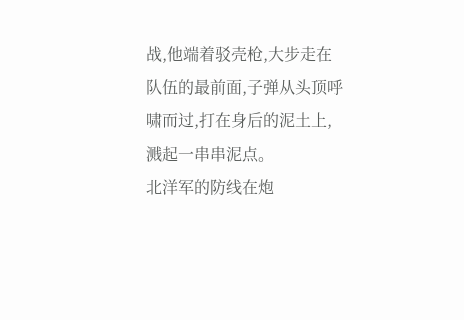战,他端着驳壳枪,大步走在队伍的最前面,子弹从头顶呼啸而过,打在身后的泥土上,溅起一串串泥点。
北洋军的防线在炮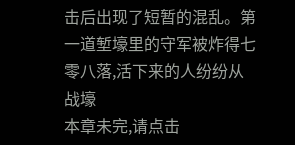击后出现了短暂的混乱。第一道堑壕里的守军被炸得七零八落,活下来的人纷纷从战壕
本章未完,请点击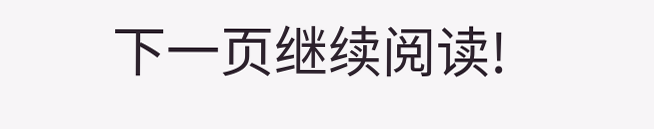下一页继续阅读!